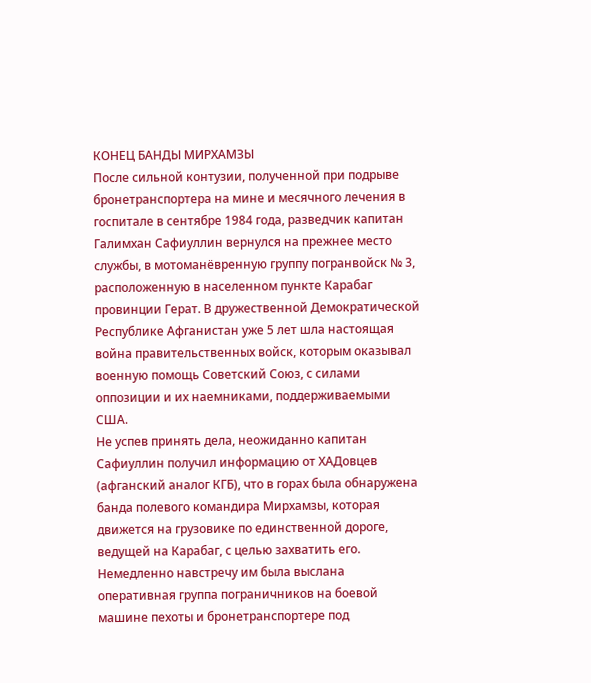КОНЕЦ БАНДЫ МИРХАМЗЫ
После сильной контузии, полученной при подрыве бронетранспортера на мине и месячного лечения в госпитале в сентябре 1984 года, разведчик капитан Галимхан Сафиуллин вернулся на прежнее место службы, в мотоманёвренную группу погранвойск № 3, расположенную в населенном пункте Карабаг провинции Герат. В дружественной Демократической Республике Афганистан уже 5 лет шла настоящая война правительственных войск, которым оказывал военную помощь Советский Союз, с силами оппозиции и их наемниками, поддерживаемыми США.
Не успев принять дела, неожиданно капитан Сафиуллин получил информацию от ХАДовцев (афганский аналог КГБ), что в горах была обнаружена банда полевого командира Мирхамзы, которая движется на грузовике по единственной дороге, ведущей на Карабаг, с целью захватить его. Немедленно навстречу им была выслана оперативная группа пограничников на боевой машине пехоты и бронетранспортере под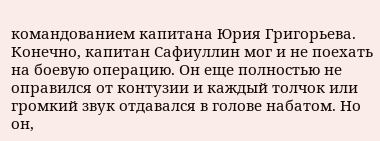командованием капитана Юрия Григорьева.
Конечно, капитан Сафиуллин мог и не поехать на боевую операцию. Он еще полностью не оправился от контузии и каждый толчок или громкий звук отдавался в голове набатом. Но он,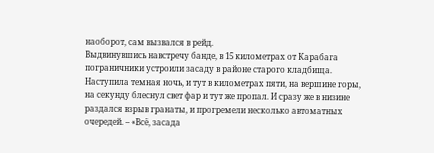наоборот, сам вызвался в рейд.
Выдвинувшись навстречу банде, в 15 километрах от Карабага пограничники устроили засаду в районе старого кладбища. Наступила темная ночь, и тут в километрах пяти, на вершине горы, на секунду блеснул свет фар и тут же пропал. И сразу же в низине раздался взрыв гранаты, и прогремели несколько автоматных очередей. – «Всё, засада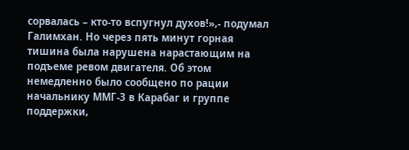сорвалась – кто-то вспугнул духов!»,- подумал Галимхан. Но через пять минут горная тишина была нарушена нарастающим на подъеме ревом двигателя. Об этом немедленно было сообщено по рации начальнику ММГ-3 в Карабаг и группе поддержки,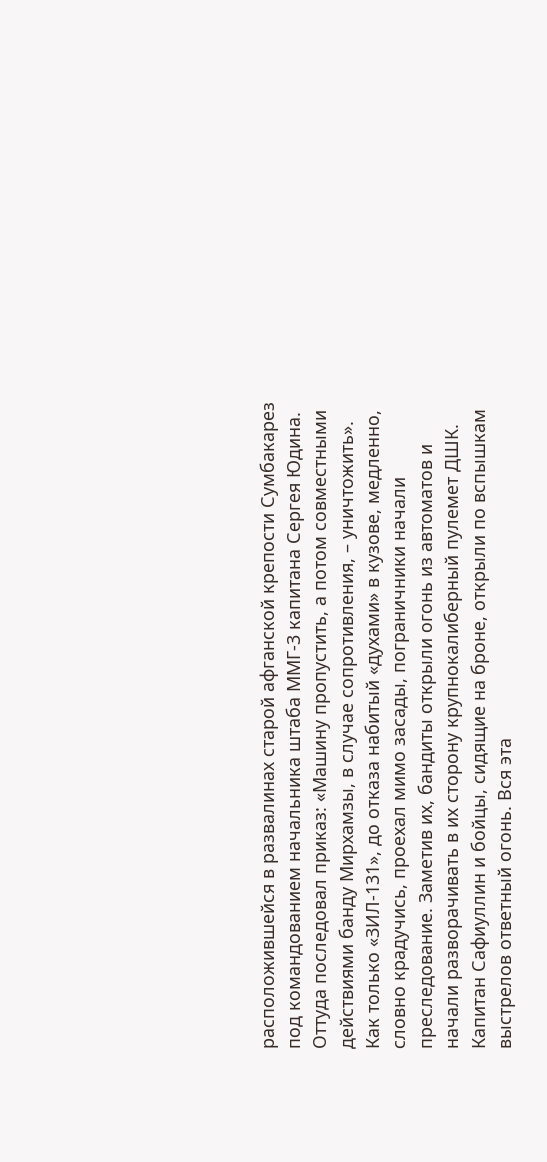расположившейся в развалинах старой афганской крепости Сумбакарез под командованием начальника штаба ММГ-3 капитана Сергея Юдина. Оттуда последовал приказ: «Машину пропустить, а потом совместными действиями банду Мирхамзы, в случае сопротивления, – уничтожить». Как только «ЗИЛ-131», до отказа набитый «духами» в кузове, медленно, словно крадучись, проехал мимо засады, пограничники начали преследование. Заметив их, бандиты открыли огонь из автоматов и начали разворачивать в их сторону крупнокалиберный пулемет ДШК.
Капитан Сафиуллин и бойцы, сидящие на броне, открыли по вспышкам выстрелов ответный огонь. Вся эта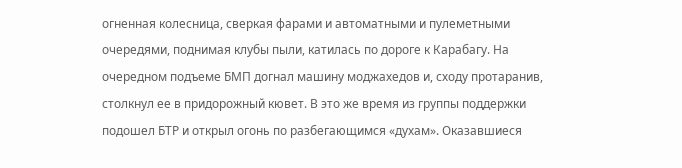огненная колесница, сверкая фарами и автоматными и пулеметными очередями, поднимая клубы пыли, катилась по дороге к Карабагу. На очередном подъеме БМП догнал машину моджахедов и, сходу протаранив, столкнул ее в придорожный кювет. В это же время из группы поддержки подошел БТР и открыл огонь по разбегающимся «духам». Оказавшиеся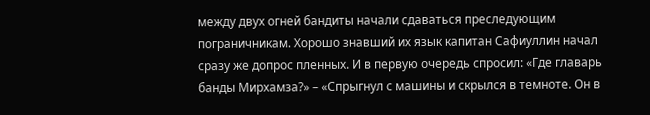между двух огней бандиты начали сдаваться преследующим пограничникам. Хорошо знавший их язык капитан Сафиуллин начал сразу же допрос пленных. И в первую очередь спросил: «Где главарь банды Мирхамза?» – «Спрыгнул с машины и скрылся в темноте. Он в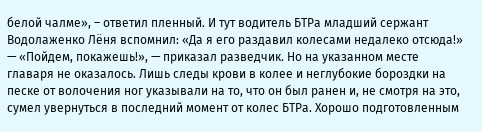белой чалме», – ответил пленный. И тут водитель БТРа младший сержант Водолаженко Лёня вспомнил: «Да я его раздавил колесами недалеко отсюда!» — «Пойдем, покажешь!», — приказал разведчик. Но на указанном месте главаря не оказалось. Лишь следы крови в колее и неглубокие бороздки на песке от волочения ног указывали на то, что он был ранен и, не смотря на это, сумел увернуться в последний момент от колес БТРа. Хорошо подготовленным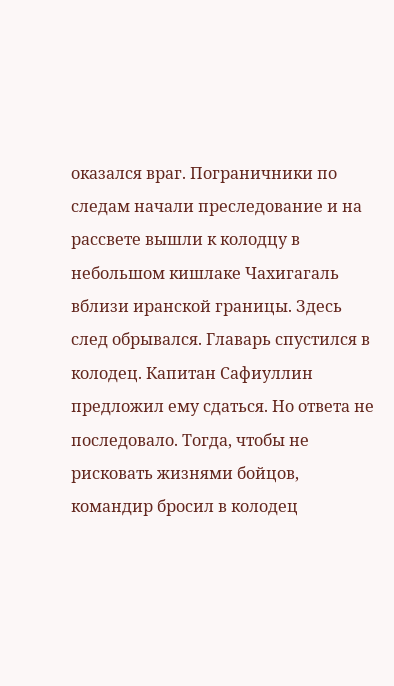оказался враг. Пограничники по следам начали преследование и на рассвете вышли к колодцу в небольшом кишлаке Чахигагаль вблизи иранской границы. Здесь след обрывался. Главарь спустился в колодец. Капитан Сафиуллин предложил ему сдаться. Но ответа не последовало. Тогда, чтобы не рисковать жизнями бойцов, командир бросил в колодец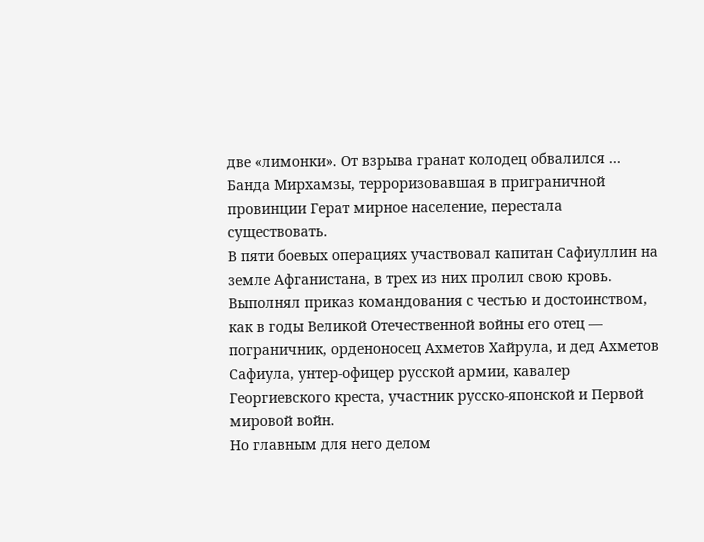две «лимонки». От взрыва гранат колодец обвалился …
Банда Мирхамзы, терроризовавшая в приграничной провинции Герат мирное население, перестала существовать.
В пяти боевых операциях участвовал капитан Сафиуллин на земле Афганистана, в трех из них пролил свою кровь. Выполнял приказ командования с честью и достоинством, как в годы Великой Отечественной войны его отец — пограничник, орденоносец Ахметов Хайрула, и дед Ахметов Сафиула, унтер-офицер русской армии, кавалер Георгиевского креста, участник русско-японской и Первой мировой войн.
Но главным для него делом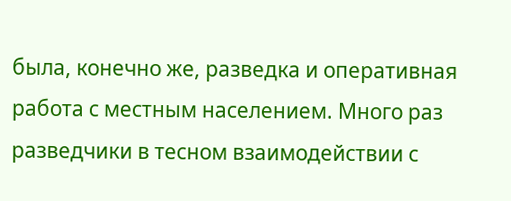была, конечно же, разведка и оперативная работа с местным населением. Много раз разведчики в тесном взаимодействии с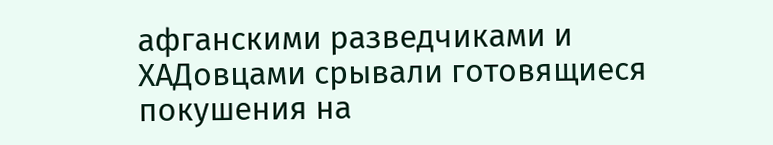афганскими разведчиками и ХАДовцами срывали готовящиеся покушения на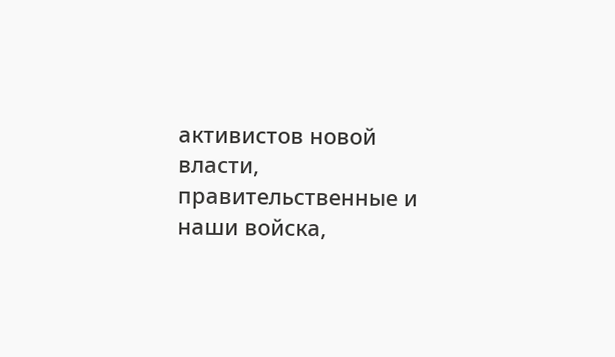активистов новой власти, правительственные и наши войска,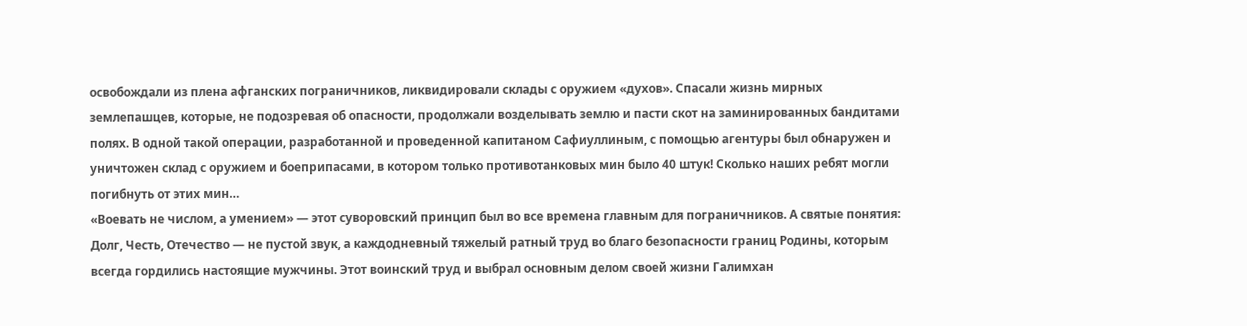освобождали из плена афганских пограничников, ликвидировали склады с оружием «духов». Спасали жизнь мирных землепашцев, которые, не подозревая об опасности, продолжали возделывать землю и пасти скот на заминированных бандитами полях. В одной такой операции, разработанной и проведенной капитаном Сафиуллиным, с помощью агентуры был обнаружен и уничтожен склад с оружием и боеприпасами, в котором только противотанковых мин было 40 штук! Сколько наших ребят могли погибнуть от этих мин…
«Воевать не числом, а умением» — этот суворовский принцип был во все времена главным для пограничников. А святые понятия: Долг, Честь, Отечество — не пустой звук, а каждодневный тяжелый ратный труд во благо безопасности границ Родины, которым всегда гордились настоящие мужчины. Этот воинский труд и выбрал основным делом своей жизни Галимхан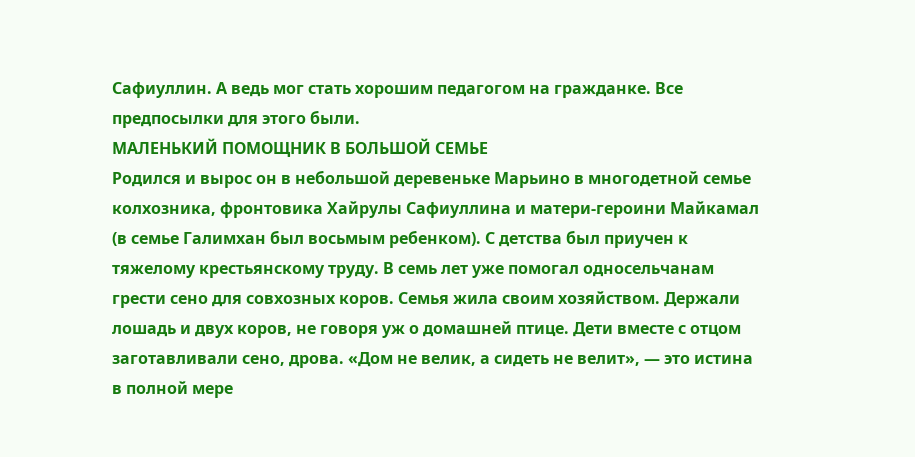Сафиуллин. А ведь мог стать хорошим педагогом на гражданке. Все предпосылки для этого были.
МАЛЕНЬКИЙ ПОМОЩНИК В БОЛЬШОЙ СЕМЬЕ
Родился и вырос он в небольшой деревеньке Марьино в многодетной семье колхозника, фронтовика Хайрулы Сафиуллина и матери-героини Майкамал (в семье Галимхан был восьмым ребенком). С детства был приучен к тяжелому крестьянскому труду. В семь лет уже помогал односельчанам грести сено для совхозных коров. Семья жила своим хозяйством. Держали лошадь и двух коров, не говоря уж о домашней птице. Дети вместе с отцом заготавливали сено, дрова. «Дом не велик, а сидеть не велит», — это истина в полной мере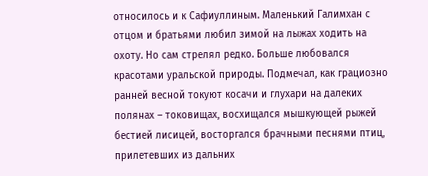относилось и к Сафиуллиным. Маленький Галимхан с отцом и братьями любил зимой на лыжах ходить на охоту. Но сам стрелял редко. Больше любовался красотами уральской природы. Подмечал, как грациозно ранней весной токуют косачи и глухари на далеких полянах – токовищах, восхищался мышкующей рыжей бестией лисицей, восторгался брачными песнями птиц, прилетевших из дальних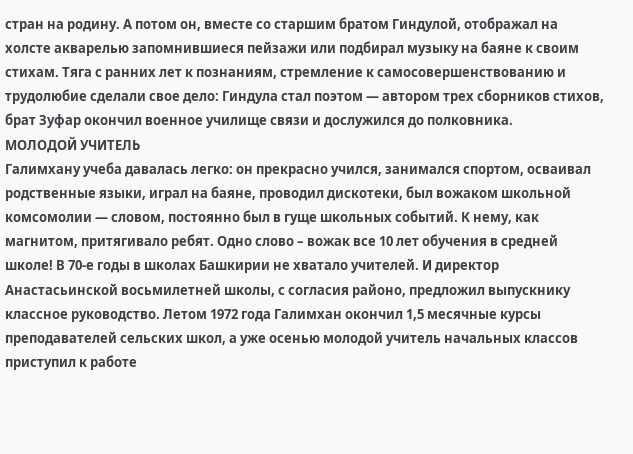стран на родину. А потом он, вместе со старшим братом Гиндулой, отображал на холсте акварелью запомнившиеся пейзажи или подбирал музыку на баяне к своим стихам. Тяга с ранних лет к познаниям, стремление к самосовершенствованию и трудолюбие сделали свое дело: Гиндула стал поэтом — автором трех сборников стихов, брат Зуфар окончил военное училище связи и дослужился до полковника.
МОЛОДОЙ УЧИТЕЛЬ
Галимхану учеба давалась легко: он прекрасно учился, занимался спортом, осваивал родственные языки, играл на баяне, проводил дискотеки, был вожаком школьной комсомолии — словом, постоянно был в гуще школьных событий. К нему, как магнитом, притягивало ребят. Одно слово – вожак все 10 лет обучения в средней школе! В 70-е годы в школах Башкирии не хватало учителей. И директор Анастасьинской восьмилетней школы, с согласия районо, предложил выпускнику классное руководство. Летом 1972 года Галимхан окончил 1,5 месячные курсы преподавателей сельских школ, а уже осенью молодой учитель начальных классов приступил к работе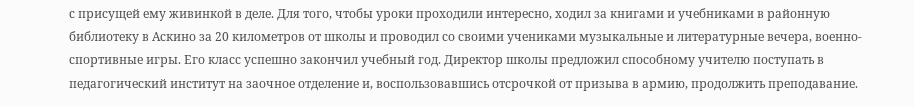с присущей ему живинкой в деле. Для того, чтобы уроки проходили интересно, ходил за книгами и учебниками в районную библиотеку в Аскино за 20 километров от школы и проводил со своими учениками музыкальные и литературные вечера, военно-спортивные игры. Его класс успешно закончил учебный год. Директор школы предложил способному учителю поступать в педагогический институт на заочное отделение и, воспользовавшись отсрочкой от призыва в армию, продолжить преподавание.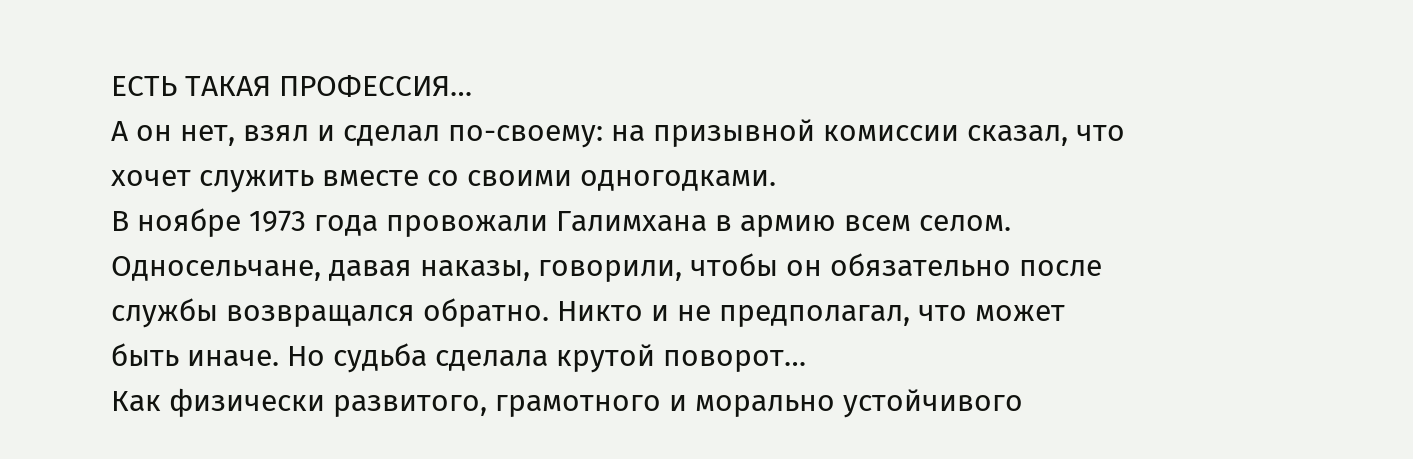ЕСТЬ ТАКАЯ ПРОФЕССИЯ…
А он нет, взял и сделал по-своему: на призывной комиссии сказал, что хочет служить вместе со своими одногодками.
В ноябре 1973 года провожали Галимхана в армию всем селом. Односельчане, давая наказы, говорили, чтобы он обязательно после службы возвращался обратно. Никто и не предполагал, что может быть иначе. Но судьба сделала крутой поворот…
Как физически развитого, грамотного и морально устойчивого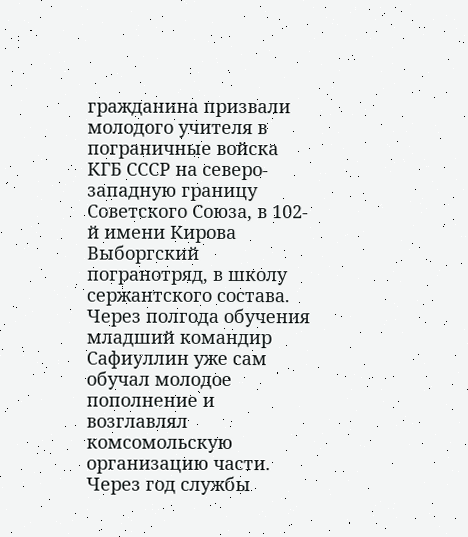гражданина призвали молодого учителя в пограничные войска КГБ СССР на северо-западную границу Советского Союза, в 102-й имени Кирова Выборгский погранотряд, в школу сержантского состава. Через полгода обучения младший командир Сафиуллин уже сам обучал молодое пополнение и возглавлял комсомольскую организацию части.
Через год службы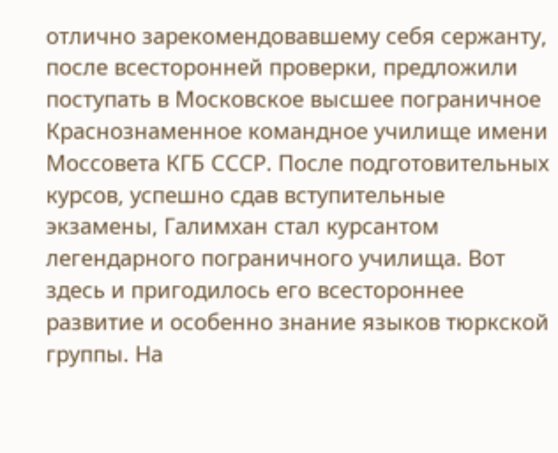отлично зарекомендовавшему себя сержанту, после всесторонней проверки, предложили поступать в Московское высшее пограничное Краснознаменное командное училище имени Моссовета КГБ СССР. После подготовительных курсов, успешно сдав вступительные экзамены, Галимхан стал курсантом легендарного пограничного училища. Вот здесь и пригодилось его всестороннее развитие и особенно знание языков тюркской группы. На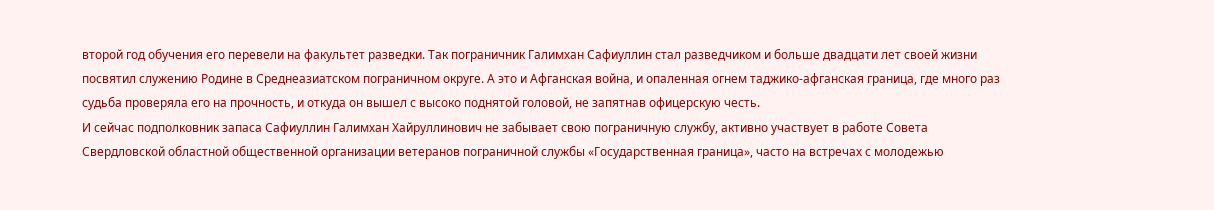второй год обучения его перевели на факультет разведки. Так пограничник Галимхан Сафиуллин стал разведчиком и больше двадцати лет своей жизни посвятил служению Родине в Среднеазиатском пограничном округе. А это и Афганская война, и опаленная огнем таджико-афганская граница, где много раз судьба проверяла его на прочность, и откуда он вышел с высоко поднятой головой, не запятнав офицерскую честь.
И сейчас подполковник запаса Сафиуллин Галимхан Хайруллинович не забывает свою пограничную службу, активно участвует в работе Совета Свердловской областной общественной организации ветеранов пограничной службы «Государственная граница», часто на встречах с молодежью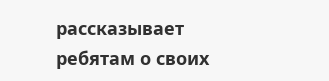рассказывает ребятам о своих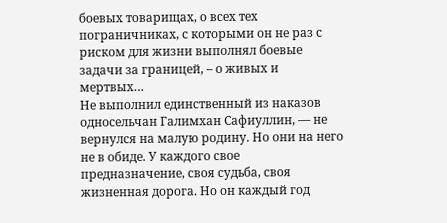боевых товарищах, о всех тех пограничниках, с которыми он не раз с риском для жизни выполнял боевые задачи за границей, – о живых и мертвых…
Не выполнил единственный из наказов односельчан Галимхан Сафиуллин, — не вернулся на малую родину. Но они на него не в обиде. У каждого свое предназначение, своя судьба, своя жизненная дорога. Но он каждый год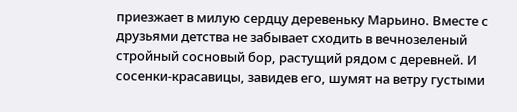приезжает в милую сердцу деревеньку Марьино. Вместе с друзьями детства не забывает сходить в вечнозеленый стройный сосновый бор, растущий рядом с деревней. И сосенки-красавицы, завидев его, шумят на ветру густыми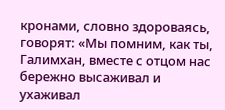кронами, словно здороваясь, говорят: «Мы помним, как ты, Галимхан, вместе с отцом нас бережно высаживал и ухаживал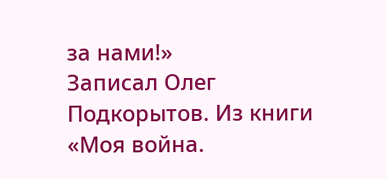за нами!»
Записал Олег Подкорытов. Из книги «Моя война.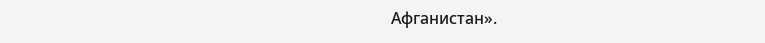Афганистан».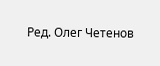Ред. Олег Четенов